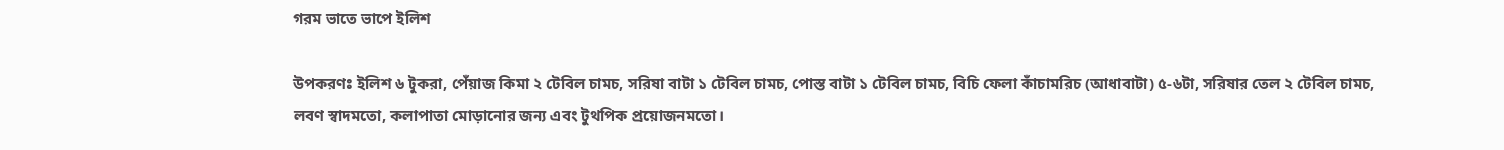গরম ভাতে ভাপে ইলিশ

উপকরণঃ ইলিশ ৬ টুকরা, পেঁয়াজ কিমা ২ টেবিল চামচ, সরিষা বাটা ১ টেবিল চামচ, পোস্ত বাটা ১ টেবিল চামচ, বিচি ফেলা কাঁচামরিচ (আধাবাটা) ৫-৬টা, সরিষার তেল ২ টেবিল চামচ, লবণ স্বাদমতো, কলাপাতা মোড়ানোর জন্য এবং টুথপিক প্রয়োজনমতো।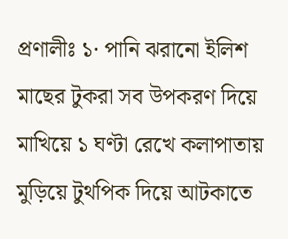প্রণালীঃ ১· পানি ঝরানো ইলিশ মাছের টুকরা সব উপকরণ দিয়ে মাখিয়ে ১ ঘণ্টা রেখে কলাপাতায় মুড়িয়ে টুথপিক দিয়ে আটকাতে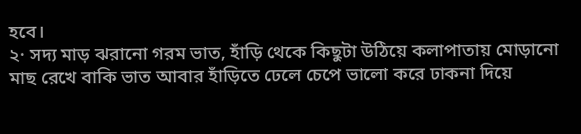হবে।
২· সদ্য মাড় ঝরানো গরম ভাত, হাঁড়ি থেকে কিছুটা উঠিয়ে কলাপাতায় মোড়ানো মাছ রেখে বাকি ভাত আবার হাঁড়িতে ঢেলে চেপে ভালো করে ঢাকনা দিয়ে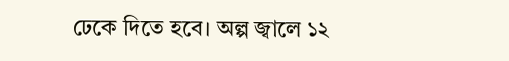ঢেকে দিতে হবে। অল্প জ্বালে ১২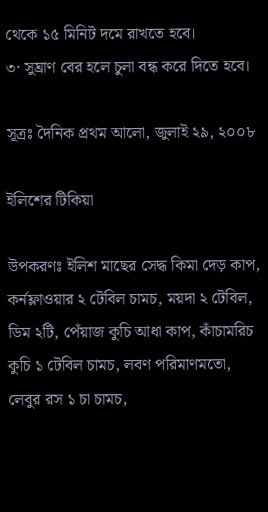থেকে ১৫ মিনিট দমে রাখতে হবে।
৩· সুঘ্রাণ বের হলে চুলা বন্ধ করে দিতে হবে।

সূত্রঃ দৈনিক প্রথম আলো, জুলাই ২৯, ২০০৮

ইলিশের টিকিয়া

উপকরণঃ ইলিশ মাছের সেদ্ধ কিমা দেড় কাপ, কর্নফ্লাওয়ার ২ টেবিল চামচ, ময়দা ২ টেবিল, ডিম ২টি, পেঁয়াজ কুচি আধা কাপ, কাঁচামরিচ কুচি ১ টেবিল চামচ, লবণ পরিমাণমতো, লেবুর রস ১ চা চামচ,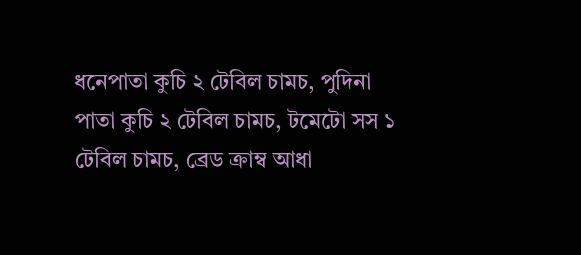ধনেপাতা কুচি ২ টেবিল চামচ, পুদিনা পাতা কুচি ২ টেবিল চামচ, টমেটো সস ১ টেবিল চামচ, ব্রেড ক্রাম্ব আধা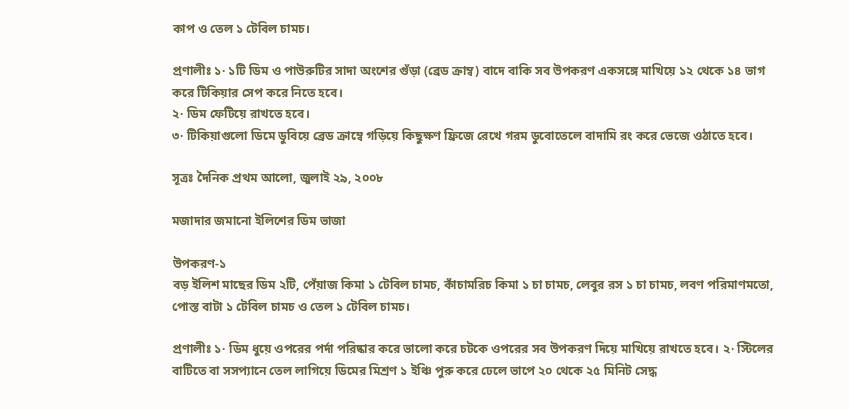কাপ ও তেল ১ টেবিল চামচ।

প্রণালীঃ ১· ১টি ডিম ও পাউরুটির সাদা অংশের গুঁড়া (ব্রেড ক্রাম্ব) বাদে বাকি সব উপকরণ একসঙ্গে মাখিয়ে ১২ থেকে ১৪ ভাগ করে টিকিয়ার সেপ করে নিতে হবে।
২· ডিম ফেটিয়ে রাখতে হবে।
৩· টিকিয়াগুলো ডিমে ডুবিয়ে ব্রেড ক্রাম্বে গড়িয়ে কিছুক্ষণ ফ্রিজে রেখে গরম ডুবোতেলে বাদামি রং করে ভেজে ওঠাতে হবে।

সূত্রঃ দৈনিক প্রথম আলো, জুলাই ২৯, ২০০৮

মজাদার জমানো ইলিশের ডিম ভাজা

উপকরণ-১
বড় ইলিশ মাছের ডিম ২টি, পেঁয়াজ কিমা ১ টেবিল চামচ, কাঁচামরিচ কিমা ১ চা চামচ, লেবুর রস ১ চা চামচ, লবণ পরিমাণমতো, পোস্ত বাটা ১ টেবিল চামচ ও তেল ১ টেবিল চামচ।

প্রণালীঃ ১· ডিম ধুয়ে ওপরের পর্দা পরিষ্কার করে ভালো করে চটকে ওপরের সব উপকরণ দিয়ে মাখিয়ে রাখতে হবে। ২· স্টিলের বাটিতে বা সসপ্যানে তেল লাগিয়ে ডিমের মিশ্রণ ১ ইঞ্চি পুরু করে ঢেলে ভাপে ২০ থেকে ২৫ মিনিট সেদ্ধ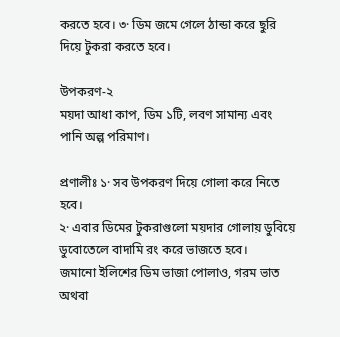করতে হবে। ৩· ডিম জমে গেলে ঠান্ডা করে ছুরি দিয়ে টুকরা করতে হবে।

উপকরণ-২
ময়দা আধা কাপ, ডিম ১টি, লবণ সামান্য এবং পানি অল্প পরিমাণ।

প্রণালীঃ ১· সব উপকরণ দিয়ে গোলা করে নিতে হবে।
২· এবার ডিমের টুকরাগুলো ময়দার গোলায় ডুবিয়ে ডুবোতেলে বাদামি রং করে ভাজতে হবে।
জমানো ইলিশের ডিম ভাজা পোলাও, গরম ভাত অথবা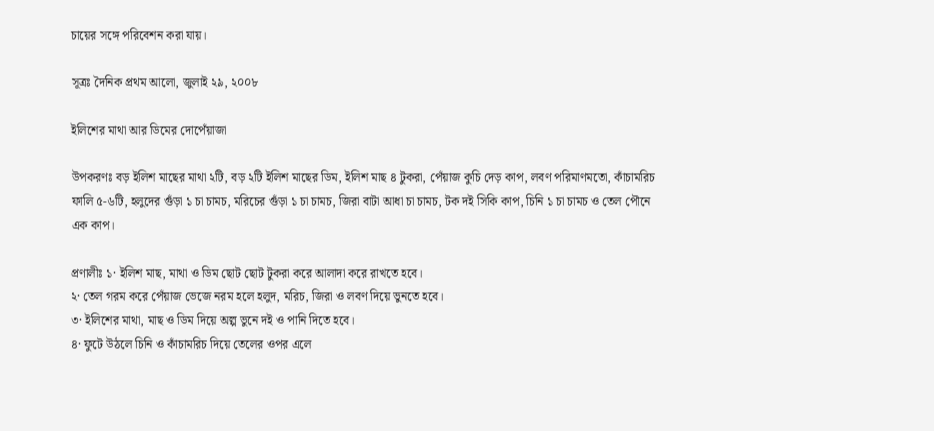চায়ের সঙ্গে পরিবেশন করা যায়।

সূত্রঃ দৈনিক প্রথম আলো, জুলাই ২৯, ২০০৮

ইলিশের মাথা আর ডিমের দোপেঁয়াজা

উপকরণঃ বড় ইলিশ মাছের মাথা ২টি, বড় ২টি ইলিশ মাছের ডিম, ইলিশ মাছ ৪ টুকরা, পেঁয়াজ কুচি দেড় কাপ, লবণ পরিমাণমতো, কাঁচামরিচ ফালি ৫-৬টি, হলুদের গুঁড়া ১ চা চামচ, মরিচের গুঁড়া ১ চা চামচ, জিরা বাটা আধা চা চামচ, টক দই সিকি কাপ, চিনি ১ চা চামচ ও তেল পৌনে এক কাপ।

প্রণালীঃ ১· ইলিশ মাছ, মাথা ও ডিম ছোট ছোট টুকরা করে আলাদা করে রাখতে হবে।
২· তেল গরম করে পেঁয়াজ ভেজে নরম হলে হলুদ, মরিচ, জিরা ও লবণ দিয়ে ভুনতে হবে।
৩· ইলিশের মাথা, মাছ ও ডিম দিয়ে অল্প ভুনে দই ও পানি দিতে হবে।
৪· ফুটে উঠলে চিনি ও কাঁচামরিচ দিয়ে তেলের ওপর এলে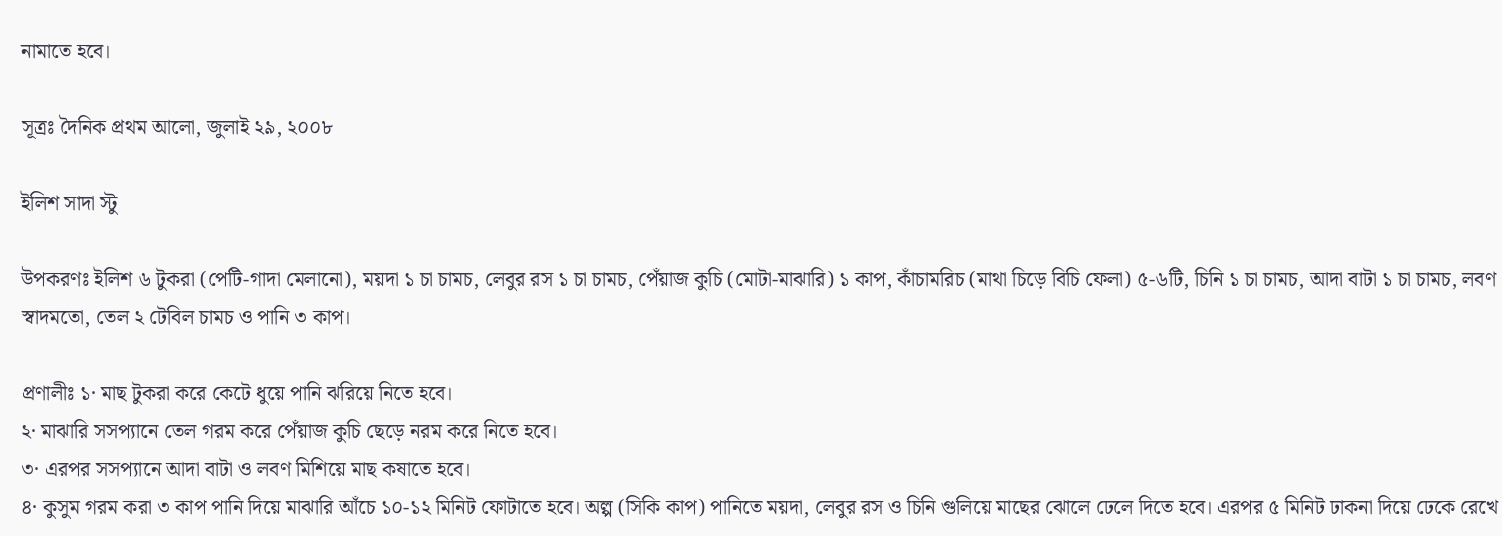নামাতে হবে।

সূত্রঃ দৈনিক প্রথম আলো, জুলাই ২৯, ২০০৮

ইলিশ সাদা স্টু

উপকরণঃ ইলিশ ৬ টুকরা (পেটি-গাদা মেলানো), ময়দা ১ চা চামচ, লেবুর রস ১ চা চামচ, পেঁয়াজ কুচি (মোটা-মাঝারি) ১ কাপ, কাঁচামরিচ (মাথা চিড়ে বিচি ফেলা) ৫-৬টি, চিনি ১ চা চামচ, আদা বাটা ১ চা চামচ, লবণ স্বাদমতো, তেল ২ টেবিল চামচ ও পানি ৩ কাপ।

প্রণালীঃ ১· মাছ টুকরা করে কেটে ধুয়ে পানি ঝরিয়ে নিতে হবে।
২· মাঝারি সসপ্যানে তেল গরম করে পেঁয়াজ কুচি ছেড়ে নরম করে নিতে হবে।
৩· এরপর সসপ্যানে আদা বাটা ও লবণ মিশিয়ে মাছ কষাতে হবে।
৪· কুসুম গরম করা ৩ কাপ পানি দিয়ে মাঝারি আঁচে ১০-১২ মিনিট ফোটাতে হবে। অল্প (সিকি কাপ) পানিতে ময়দা, লেবুর রস ও চিনি গুলিয়ে মাছের ঝোলে ঢেলে দিতে হবে। এরপর ৫ মিনিট ঢাকনা দিয়ে ঢেকে রেখে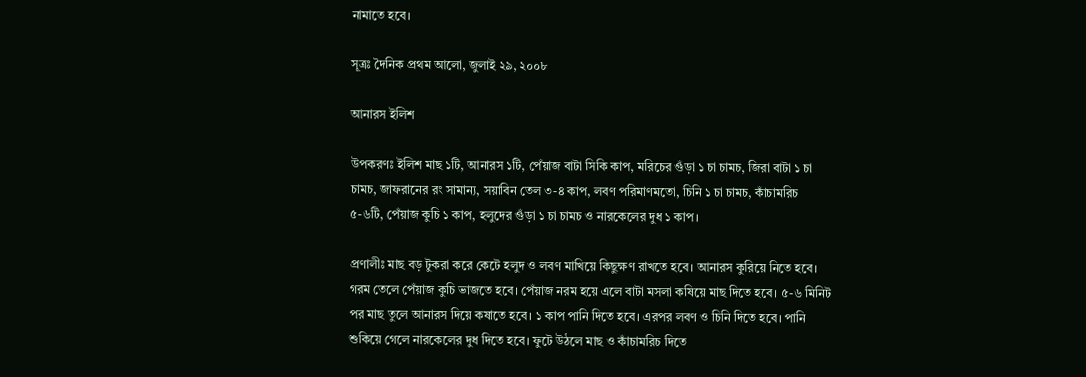নামাতে হবে।

সূত্রঃ দৈনিক প্রথম আলো, জুলাই ২৯, ২০০৮

আনারস ইলিশ

উপকরণঃ ইলিশ মাছ ১টি, আনারস ১টি, পেঁয়াজ বাটা সিকি কাপ, মরিচের গুঁড়া ১ চা চামচ, জিরা বাটা ১ চা চামচ, জাফরানের রং সামান্য, সয়াবিন তেল ৩-৪ কাপ, লবণ পরিমাণমতো, চিনি ১ চা চামচ, কাঁচামরিচ ৫-৬টি, পেঁয়াজ কুচি ১ কাপ, হলুদের গুঁড়া ১ চা চামচ ও নারকেলের দুধ ১ কাপ।

প্রণালীঃ মাছ বড় টুকরা করে কেটে হলুদ ও লবণ মাখিয়ে কিছুক্ষণ রাখতে হবে। আনারস কুরিয়ে নিতে হবে। গরম তেলে পেঁয়াজ কুচি ভাজতে হবে। পেঁয়াজ নরম হয়ে এলে বাটা মসলা কষিয়ে মাছ দিতে হবে। ৫-৬ মিনিট পর মাছ তুলে আনারস দিয়ে কষাতে হবে। ১ কাপ পানি দিতে হবে। এরপর লবণ ও চিনি দিতে হবে। পানি শুকিয়ে গেলে নারকেলের দুধ দিতে হবে। ফুটে উঠলে মাছ ও কাঁচামরিচ দিতে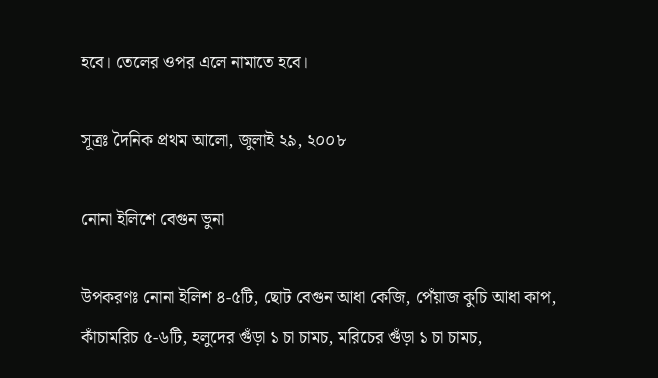হবে। তেলের ওপর এলে নামাতে হবে।

সূত্রঃ দৈনিক প্রথম আলো, জুলাই ২৯, ২০০৮

নোনা ইলিশে বেগুন ভুনা

উপকরণঃ নোনা ইলিশ ৪-৫টি, ছোট বেগুন আধা কেজি, পেঁয়াজ কুচি আধা কাপ, কাঁচামরিচ ৫-৬টি, হলুদের গুঁড়া ১ চা চামচ, মরিচের গুঁড়া ১ চা চামচ,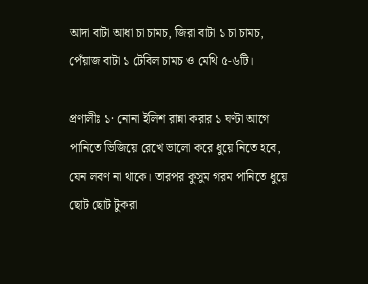আদা বাটা আধা চা চামচ, জিরা বাটা ১ চা চামচ, পেঁয়াজ বাটা ১ টেবিল চামচ ও মেথি ৫-৬টি।

প্রণালীঃ ১· নোনা ইলিশ রান্না করার ১ ঘণ্টা আগে পানিতে ভিজিয়ে রেখে ভালো করে ধুয়ে নিতে হবে, যেন লবণ না থাকে। তারপর কুসুম গরম পানিতে ধুয়ে ছোট ছোট টুকরা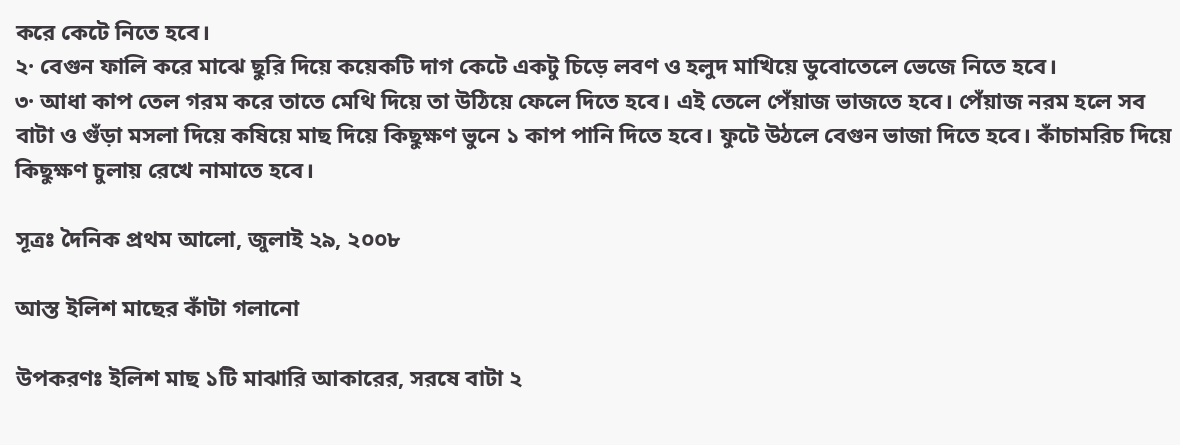করে কেটে নিতে হবে।
২· বেগুন ফালি করে মাঝে ছুরি দিয়ে কয়েকটি দাগ কেটে একটু চিড়ে লবণ ও হলুদ মাখিয়ে ডুবোতেলে ভেজে নিতে হবে।
৩· আধা কাপ তেল গরম করে তাতে মেথি দিয়ে তা উঠিয়ে ফেলে দিতে হবে। এই তেলে পেঁয়াজ ভাজতে হবে। পেঁয়াজ নরম হলে সব বাটা ও গুঁড়া মসলা দিয়ে কষিয়ে মাছ দিয়ে কিছুক্ষণ ভুনে ১ কাপ পানি দিতে হবে। ফুটে উঠলে বেগুন ভাজা দিতে হবে। কাঁচামরিচ দিয়ে কিছুক্ষণ চুলায় রেখে নামাতে হবে।

সূত্রঃ দৈনিক প্রথম আলো, জুলাই ২৯, ২০০৮

আস্ত ইলিশ মাছের কাঁটা গলানো

উপকরণঃ ইলিশ মাছ ১টি মাঝারি আকারের, সরষে বাটা ২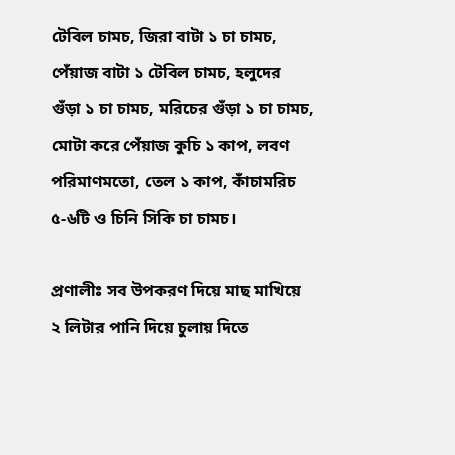টেবিল চামচ, জিরা বাটা ১ চা চামচ, পেঁয়াজ বাটা ১ টেবিল চামচ, হলুদের গুঁড়া ১ চা চামচ, মরিচের গুঁড়া ১ চা চামচ, মোটা করে পেঁয়াজ কুচি ১ কাপ, লবণ পরিমাণমতো, তেল ১ কাপ, কাঁচামরিচ ৫-৬টি ও চিনি সিকি চা চামচ।

প্রণালীঃ সব উপকরণ দিয়ে মাছ মাখিয়ে ২ লিটার পানি দিয়ে চুলায় দিতে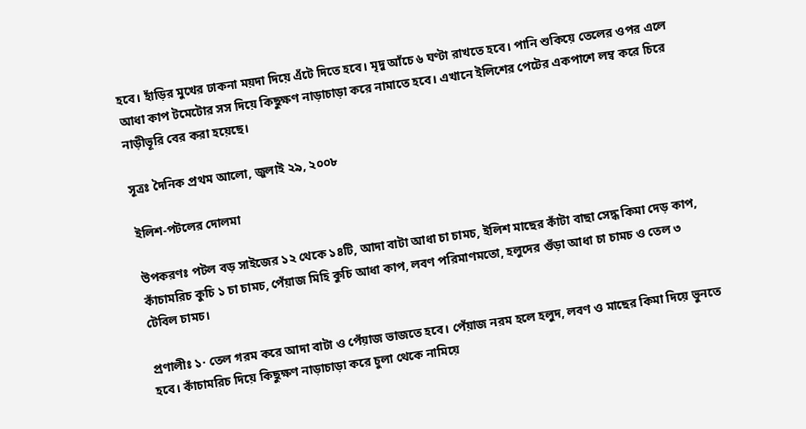হবে। হাঁড়ির মুখের ঢাকনা ময়দা দিয়ে এঁটে দিতে হবে। মৃদু আঁচে ৬ ঘণ্টা রাখতে হবে। পানি শুকিয়ে তেলের ওপর এলে আধা কাপ টমেটোর সস দিয়ে কিছুক্ষণ নাড়াচাড়া করে নামাতে হবে। এখানে ইলিশের পেটের একপাশে লম্ব করে চিরে নাড়ীভূরি বের করা হয়েছে।

সূত্রঃ দৈনিক প্রথম আলো, জুলাই ২৯, ২০০৮

ইলিশ-পটলের দোলমা

উপকরণঃ পটল বড় সাইজের ১২ থেকে ১৪টি, আদা বাটা আধা চা চামচ, ইলিশ মাছের কাঁটা বাছা সেদ্ধ কিমা দেড় কাপ, কাঁচামরিচ কুচি ১ চা চামচ, পেঁয়াজ মিহি কুচি আধা কাপ, লবণ পরিমাণমতো, হলুদের গুঁড়া আধা চা চামচ ও তেল ৩ টেবিল চামচ।

প্রণালীঃ ১· তেল গরম করে আদা বাটা ও পেঁয়াজ ভাজতে হবে। পেঁয়াজ নরম হলে হলুদ, লবণ ও মাছের কিমা দিয়ে ভুনতে হবে। কাঁচামরিচ দিয়ে কিছুক্ষণ নাড়াচাড়া করে চুলা থেকে নামিয়ে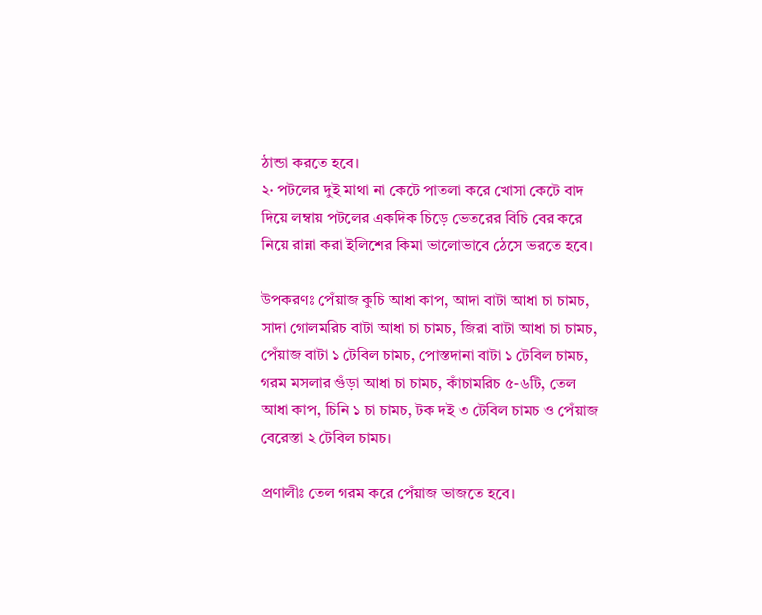ঠান্ডা করতে হবে।
২· পটলের দুই মাথা না কেটে পাতলা করে খোসা কেটে বাদ দিয়ে লম্বায় পটলের একদিক চিড়ে ভেতরের বিচি বের করে নিয়ে রান্না করা ইলিশের কিমা ভালোভাবে ঠেসে ভরতে হবে।

উপকরণঃ পেঁয়াজ কুচি আধা কাপ, আদা বাটা আধা চা চামচ, সাদা গোলমরিচ বাটা আধা চা চামচ, জিরা বাটা আধা চা চামচ, পেঁয়াজ বাটা ১ টেবিল চামচ, পোস্তদানা বাটা ১ টেবিল চামচ, গরম মসলার গুঁড়া আধা চা চামচ, কাঁচামরিচ ৫-৬টি, তেল আধা কাপ, চিনি ১ চা চামচ, টক দই ৩ টেবিল চামচ ও পেঁয়াজ বেরেস্তা ২ টেবিল চামচ।

প্রণালীঃ তেল গরম করে পেঁয়াজ ভাজতে হবে।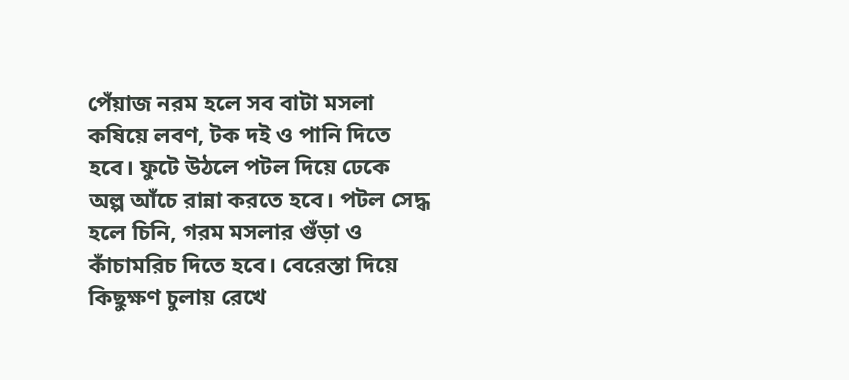পেঁয়াজ নরম হলে সব বাটা মসলা কষিয়ে লবণ, টক দই ও পানি দিতে হবে। ফুটে উঠলে পটল দিয়ে ঢেকে অল্প আঁচে রান্না করতে হবে। পটল সেদ্ধ হলে চিনি, গরম মসলার গুঁড়া ও কাঁচামরিচ দিতে হবে। বেরেস্তা দিয়ে কিছুক্ষণ চুলায় রেখে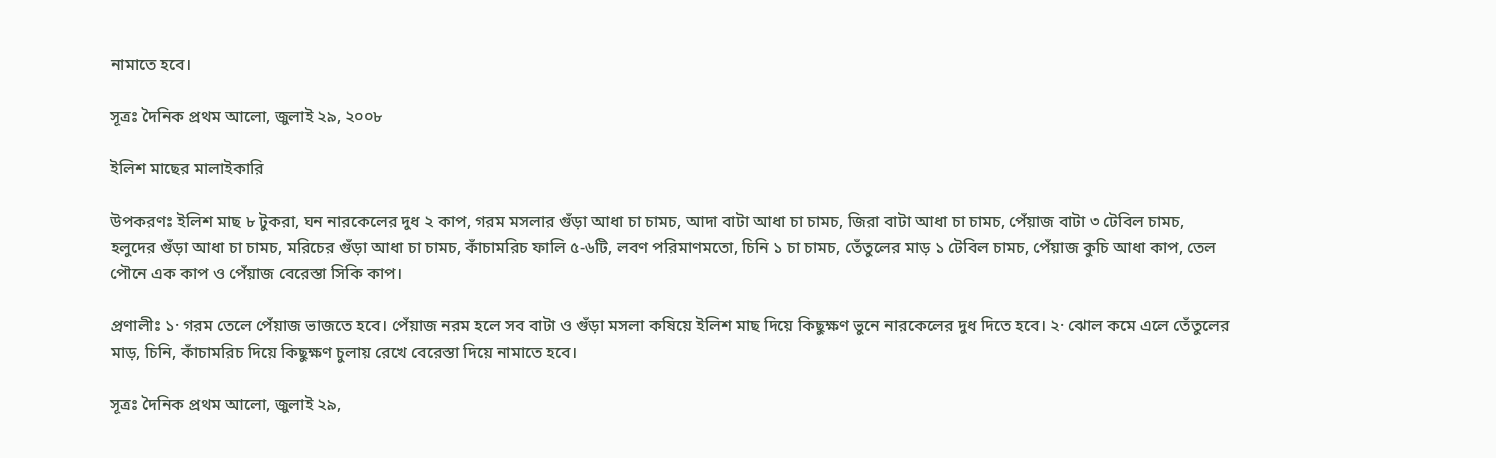নামাতে হবে।

সূত্রঃ দৈনিক প্রথম আলো, জুলাই ২৯, ২০০৮

ইলিশ মাছের মালাইকারি

উপকরণঃ ইলিশ মাছ ৮ টুকরা, ঘন নারকেলের দুধ ২ কাপ, গরম মসলার গুঁড়া আধা চা চামচ, আদা বাটা আধা চা চামচ, জিরা বাটা আধা চা চামচ, পেঁয়াজ বাটা ৩ টেবিল চামচ, হলুদের গুঁড়া আধা চা চামচ, মরিচের গুঁড়া আধা চা চামচ, কাঁচামরিচ ফালি ৫-৬টি, লবণ পরিমাণমতো, চিনি ১ চা চামচ, তেঁতুলের মাড় ১ টেবিল চামচ, পেঁয়াজ কুচি আধা কাপ, তেল পৌনে এক কাপ ও পেঁয়াজ বেরেস্তা সিকি কাপ।

প্রণালীঃ ১· গরম তেলে পেঁয়াজ ভাজতে হবে। পেঁয়াজ নরম হলে সব বাটা ও গুঁড়া মসলা কষিয়ে ইলিশ মাছ দিয়ে কিছুক্ষণ ভুনে নারকেলের দুধ দিতে হবে। ২· ঝোল কমে এলে তেঁতুলের মাড়, চিনি, কাঁচামরিচ দিয়ে কিছুক্ষণ চুলায় রেখে বেরেস্তা দিয়ে নামাতে হবে।

সূত্রঃ দৈনিক প্রথম আলো, জুলাই ২৯,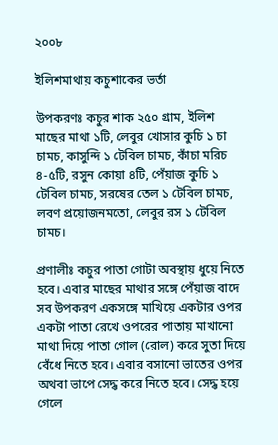২০০৮

ইলিশমাথায় কচুশাকের ভর্তা

উপকরণঃ কচুর শাক ২৫০ গ্রাম, ইলিশ মাছের মাথা ১টি, লেবুর খোসার কুচি ১ চা চামচ, কাসুন্দি ১ টেবিল চামচ, কাঁচা মরিচ ৪-৫টি, রসুন কোয়া ৪টি, পেঁয়াজ কুচি ১ টেবিল চামচ, সরষের তেল ১ টেবিল চামচ, লবণ প্রয়োজনমতো, লেবুর রস ১ টেবিল চামচ।

প্রণালীঃ কচুর পাতা গোটা অবস্থায় ধুয়ে নিতে হবে। এবার মাছের মাথার সঙ্গে পেঁয়াজ বাদে সব উপকরণ একসঙ্গে মাখিয়ে একটার ওপর একটা পাতা রেখে ওপরের পাতায় মাখানো মাথা দিয়ে পাতা গোল (রোল) করে সুতা দিয়ে বেঁধে নিতে হবে। এবার বসানো ভাতের ওপর অথবা ভাপে সেদ্ধ করে নিতে হবে। সেদ্ধ হয়ে গেলে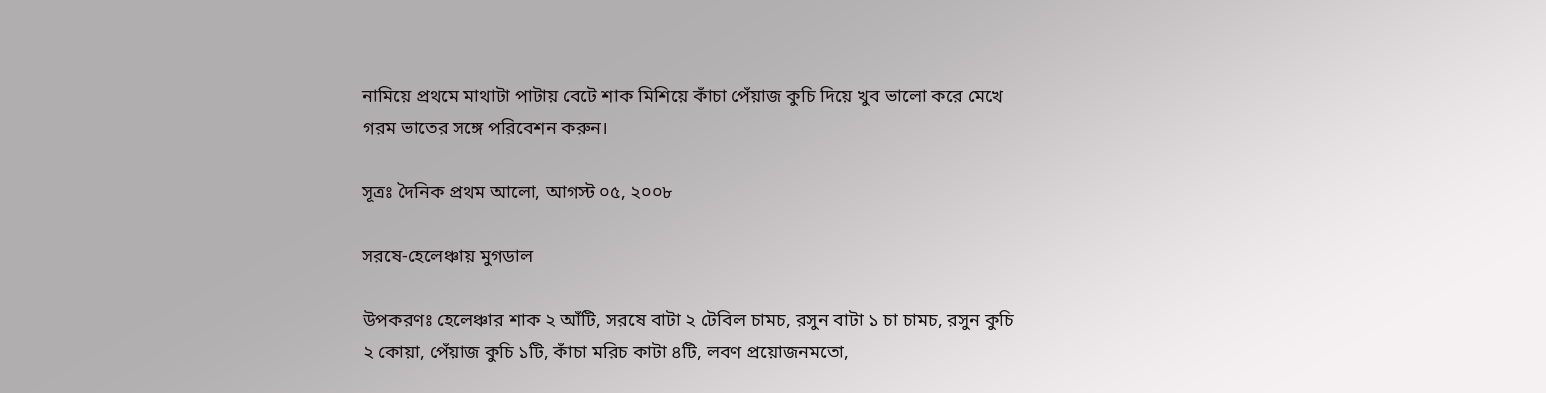নামিয়ে প্রথমে মাথাটা পাটায় বেটে শাক মিশিয়ে কাঁচা পেঁয়াজ কুচি দিয়ে খুব ভালো করে মেখে গরম ভাতের সঙ্গে পরিবেশন করুন।

সূত্রঃ দৈনিক প্রথম আলো, আগস্ট ০৫, ২০০৮

সরষে-হেলেঞ্চায় মুগডাল

উপকরণঃ হেলেঞ্চার শাক ২ আঁটি, সরষে বাটা ২ টেবিল চামচ, রসুন বাটা ১ চা চামচ, রসুন কুচি ২ কোয়া, পেঁয়াজ কুচি ১টি, কাঁচা মরিচ কাটা ৪টি, লবণ প্রয়োজনমতো,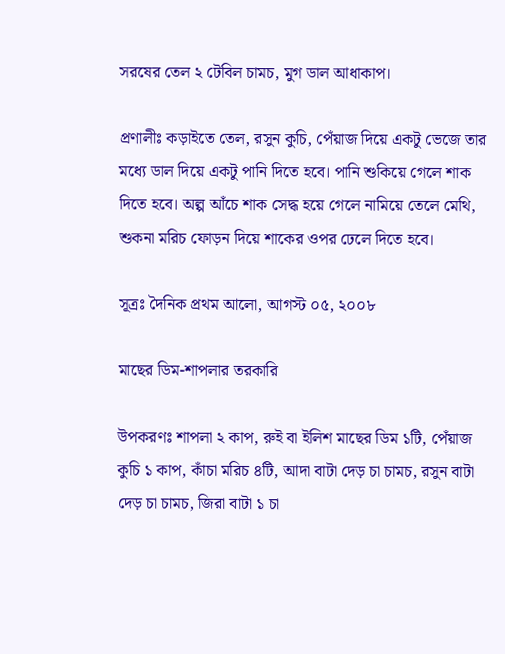সরষের তেল ২ টেবিল চামচ, মুগ ডাল আধাকাপ।

প্রণালীঃ কড়াইতে তেল, রসুন কুচি, পেঁয়াজ দিয়ে একটু ভেজে তার মধ্যে ডাল দিয়ে একটু পানি দিতে হবে। পানি শুকিয়ে গেলে শাক দিতে হবে। অল্প আঁচে শাক সেদ্ধ হয়ে গেলে নামিয়ে তেলে মেথি, শুকনা মরিচ ফোড়ন দিয়ে শাকের ওপর ঢেলে দিতে হবে।

সূত্রঃ দৈনিক প্রথম আলো, আগস্ট ০৫, ২০০৮

মাছের ডিম-শাপলার তরকারি

উপকরণঃ শাপলা ২ কাপ, রুই বা ইলিশ মাছের ডিম ১টি, পেঁয়াজ কুচি ১ কাপ, কাঁচা মরিচ ৪টি, আদা বাটা দেড় চা চামচ, রসুন বাটা দেড় চা চামচ, জিরা বাটা ১ চা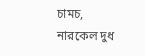চামচ, নারকেল দুধ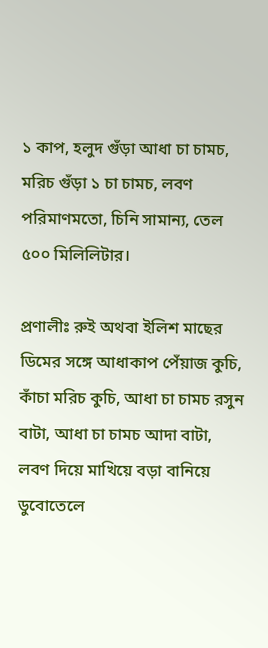১ কাপ, হলুদ গুঁড়া আধা চা চামচ, মরিচ গুঁড়া ১ চা চামচ, লবণ পরিমাণমতো, চিনি সামান্য, তেল ৫০০ মিলিলিটার।

প্রণালীঃ রুই অথবা ইলিশ মাছের ডিমের সঙ্গে আধাকাপ পেঁয়াজ কুচি, কাঁচা মরিচ কুচি, আধা চা চামচ রসুন বাটা, আধা চা চামচ আদা বাটা, লবণ দিয়ে মাখিয়ে বড়া বানিয়ে ডুবোতেলে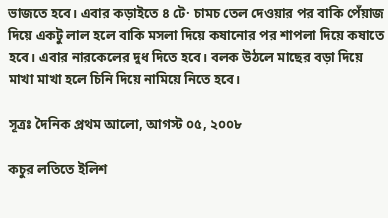ভাজতে হবে। এবার কড়াইতে ৪ টে· চামচ তেল দেওয়ার পর বাকি পেঁয়াজ দিয়ে একটু লাল হলে বাকি মসলা দিয়ে কষানোর পর শাপলা দিয়ে কষাতে হবে। এবার নারকেলের দুধ দিতে হবে। বলক উঠলে মাছের বড়া দিয়ে মাখা মাখা হলে চিনি দিয়ে নামিয়ে নিতে হবে।

সূত্রঃ দৈনিক প্রথম আলো, আগস্ট ০৫, ২০০৮

কচুর লতিতে ইলিশ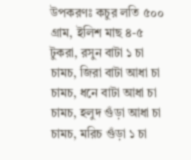উপকরণঃ কচুর লতি ৫০০ গ্রাম, ইলিশ মাছ ৪-৫ টুকরা, রসুন বাটা ১ চা চামচ, জিরা বাটা আধা চা চামচ, ধনে বাটা আধা চা চামচ, হলুদ গুঁড়া আধা চা চামচ, মরিচ গুঁড়া ১ চা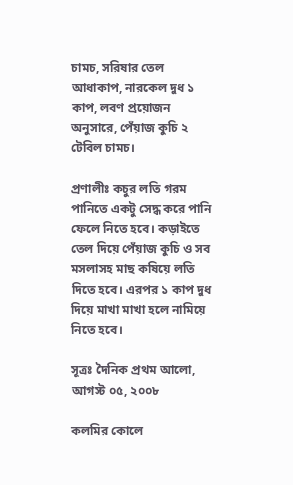চামচ, সরিষার তেল আধাকাপ, নারকেল দুধ ১ কাপ, লবণ প্রয়োজন অনুসারে, পেঁয়াজ কুচি ২ টেবিল চামচ।

প্রণালীঃ কচুর লতি গরম পানিতে একটু সেদ্ধ করে পানি ফেলে নিতে হবে। কড়াইতে তেল দিয়ে পেঁয়াজ কুচি ও সব মসলাসহ মাছ কষিয়ে লতি দিতে হবে। এরপর ১ কাপ দুধ দিয়ে মাখা মাখা হলে নামিয়ে নিতে হবে।

সূত্রঃ দৈনিক প্রথম আলো, আগস্ট ০৫, ২০০৮

কলমির কোলে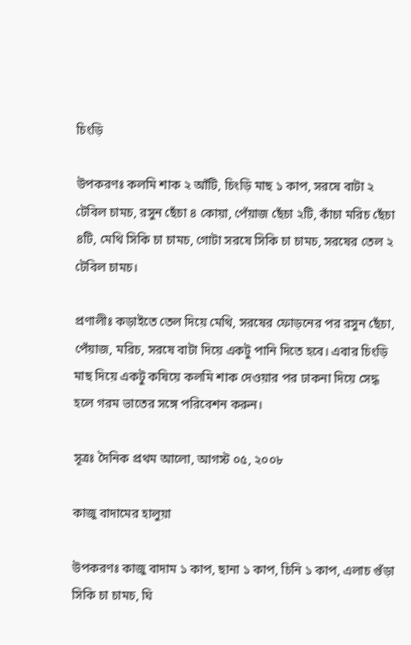চিংড়ি

উপকরণঃ কলমি শাক ২ আঁটি, চিংড়ি মাছ ১ কাপ, সরষে বাটা ২ টেবিল চামচ, রসুন ছেঁচা ৪ কোয়া, পেঁয়াজ ছেঁচা ২টি, কাঁচা মরিচ ছেঁচা ৪টি, মেথি সিকি চা চামচ, গোটা সরষে সিকি চা চামচ, সরষের তেল ২ টেবিল চামচ।

প্রণালীঃ কড়াইতে তেল দিয়ে মেথি, সরষের ফোড়নের পর রসুন ছেঁচা, পেঁয়াজ, মরিচ, সরষে বাটা দিয়ে একটু পানি দিতে হবে। এবার চিংড়ি মাছ দিয়ে একটু কষিয়ে কলমি শাক দেওয়ার পর ঢাকনা দিয়ে সেদ্ধ হলে গরম ভাতের সঙ্গে পরিবেশন করুন।

সূত্রঃ দৈনিক প্রথম আলো, আগস্ট ০৫, ২০০৮

কাজু বাদামের হালুয়া

উপকরণঃ কাজু বাদাম ১ কাপ, ছানা ১ কাপ, চিনি ১ কাপ, এলাচ গুঁড়া সিকি চা চামচ, ঘি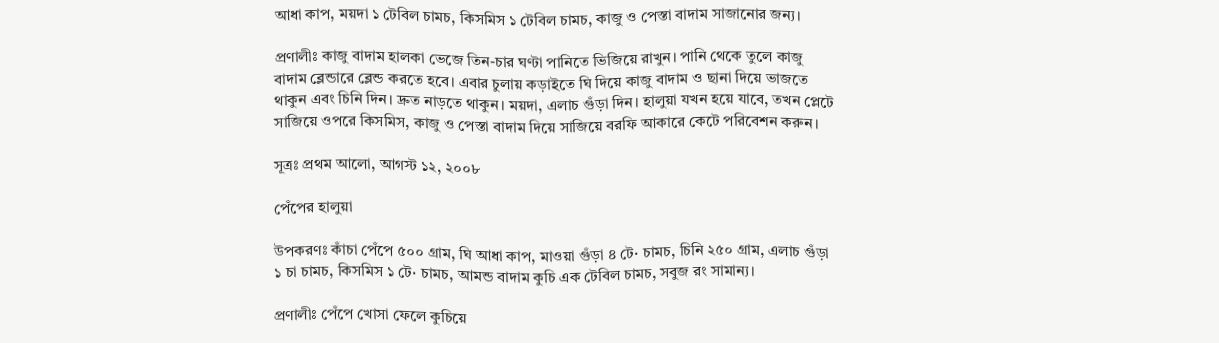আধা কাপ, ময়দা ১ টেবিল চামচ, কিসমিস ১ টেবিল চামচ, কাজু ও পেস্তা বাদাম সাজানোর জন্য।

প্রণালীঃ কাজু বাদাম হালকা ভেজে তিন-চার ঘণ্টা পানিতে ভিজিয়ে রাখুন। পানি থেকে তুলে কাজু বাদাম ব্লেন্ডারে ব্লেন্ড করতে হবে। এবার চুলায় কড়াইতে ঘি দিয়ে কাজু বাদাম ও ছানা দিয়ে ভাজতে থাকুন এবং চিনি দিন। দ্রুত নাড়তে থাকুন। ময়দা, এলাচ গুঁড়া দিন। হালুয়া যখন হয়ে যাবে, তখন প্লেটে সাজিয়ে ওপরে কিসমিস, কাজু ও পেস্তা বাদাম দিয়ে সাজিয়ে বরফি আকারে কেটে পরিবেশন করুন।

সূত্রঃ প্রথম আলো, আগস্ট ১২, ২০০৮

পেঁপের হালুয়া

উপকরণঃ কাঁচা পেঁপে ৫০০ গ্রাম, ঘি আধা কাপ, মাওয়া গুঁড়া ৪ টে· চামচ, চিনি ২৫০ গ্রাম, এলাচ গুঁড়া ১ চা চামচ, কিসমিস ১ টে· চামচ, আমন্ড বাদাম কুচি এক টেবিল চামচ, সবুজ রং সামান্য।

প্রণালীঃ পেঁপে খোসা ফেলে কুচিয়ে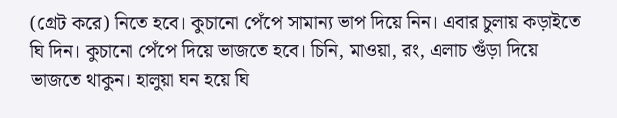(গ্রেট করে) নিতে হবে। কুচানো পেঁপে সামান্য ভাপ দিয়ে নিন। এবার চুলায় কড়াইতে ঘি দিন। কুচানো পেঁপে দিয়ে ভাজতে হবে। চিনি, মাওয়া, রং, এলাচ গুঁড়া দিয়ে ভাজতে থাকুন। হালুয়া ঘন হয়ে ঘি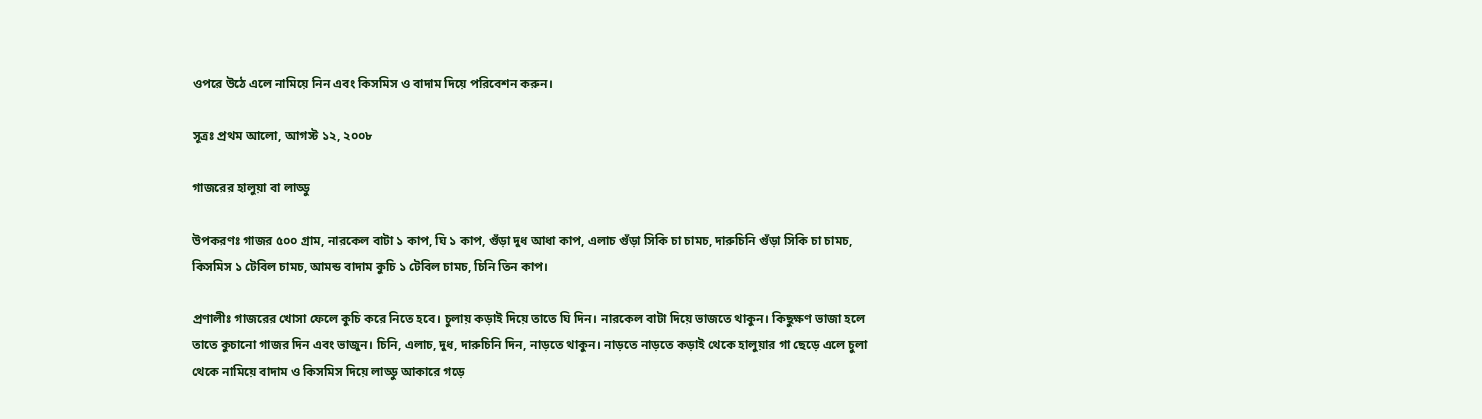ওপরে উঠে এলে নামিয়ে নিন এবং কিসমিস ও বাদাম দিয়ে পরিবেশন করুন।

সূত্রঃ প্রথম আলো, আগস্ট ১২, ২০০৮

গাজরের হালুয়া বা লাড্ডু

উপকরণঃ গাজর ৫০০ গ্রাম, নারকেল বাটা ১ কাপ, ঘি ১ কাপ, গুঁড়া দুধ আধা কাপ, এলাচ গুঁড়া সিকি চা চামচ, দারুচিনি গুঁড়া সিকি চা চামচ, কিসমিস ১ টেবিল চামচ, আমন্ড বাদাম কুচি ১ টেবিল চামচ, চিনি তিন কাপ।

প্রণালীঃ গাজরের খোসা ফেলে কুচি করে নিতে হবে। চুলায় কড়াই দিয়ে তাতে ঘি দিন। নারকেল বাটা দিয়ে ভাজতে থাকুন। কিছুক্ষণ ভাজা হলে তাতে কুচানো গাজর দিন এবং ভাজুন। চিনি, এলাচ, দুধ, দারুচিনি দিন, নাড়তে থাকুন। নাড়তে নাড়তে কড়াই থেকে হালুয়ার গা ছেড়ে এলে চুলা থেকে নামিয়ে বাদাম ও কিসমিস দিয়ে লাড্ডু আকারে গড়ে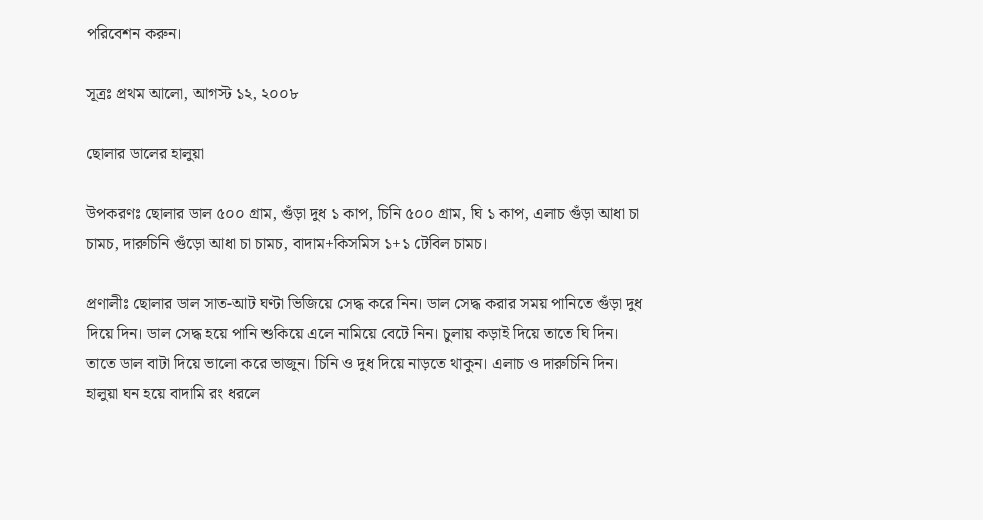পরিবেশন করুন।

সূত্রঃ প্রথম আলো, আগস্ট ১২, ২০০৮

ছোলার ডালের হালুয়া

উপকরণঃ ছোলার ডাল ৫০০ গ্রাম, গুঁড়া দুধ ১ কাপ, চিনি ৫০০ গ্রাম, ঘি ১ কাপ, এলাচ গুঁড়া আধা চা চামচ, দারুচিনি গুঁড়ো আধা চা চামচ, বাদাম+কিসমিস ১+১ টেবিল চামচ।

প্রণালীঃ ছোলার ডাল সাত-আট ঘণ্টা ভিজিয়ে সেদ্ধ করে নিন। ডাল সেদ্ধ করার সময় পানিতে গুঁড়া দুধ দিয়ে দিন। ডাল সেদ্ধ হয়ে পানি শুকিয়ে এলে নামিয়ে বেটে নিন। চুলায় কড়াই দিয়ে তাতে ঘি দিন। তাতে ডাল বাটা দিয়ে ভালো করে ভাজুন। চিনি ও দুধ দিয়ে নাড়তে থাকুন। এলাচ ও দারুচিনি দিন। হালুয়া ঘন হয়ে বাদামি রং ধরলে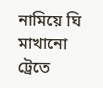নামিয়ে ঘি মাখানো ট্রেতে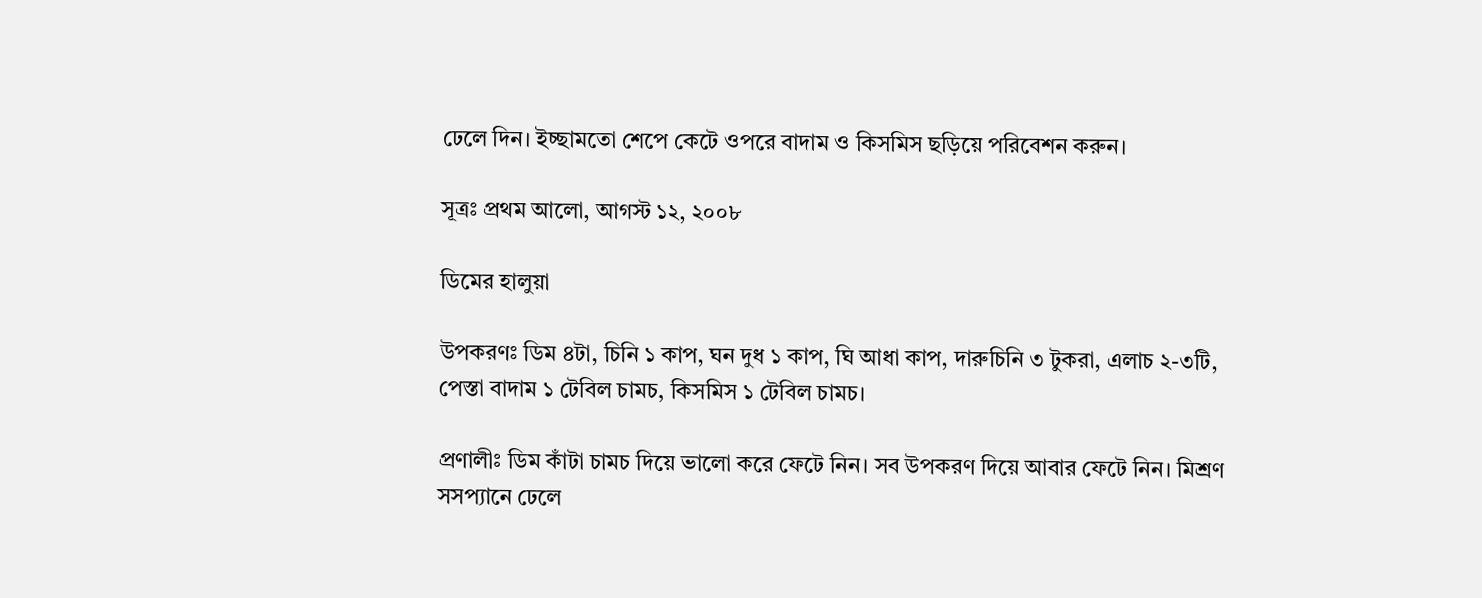ঢেলে দিন। ইচ্ছামতো শেপে কেটে ওপরে বাদাম ও কিসমিস ছড়িয়ে পরিবেশন করুন।

সূত্রঃ প্রথম আলো, আগস্ট ১২, ২০০৮

ডিমের হালুয়া

উপকরণঃ ডিম ৪টা, চিনি ১ কাপ, ঘন দুধ ১ কাপ, ঘি আধা কাপ, দারুচিনি ৩ টুকরা, এলাচ ২-৩টি, পেস্তা বাদাম ১ টেবিল চামচ, কিসমিস ১ টেবিল চামচ।

প্রণালীঃ ডিম কাঁটা চামচ দিয়ে ভালো করে ফেটে নিন। সব উপকরণ দিয়ে আবার ফেটে নিন। মিশ্রণ সসপ্যানে ঢেলে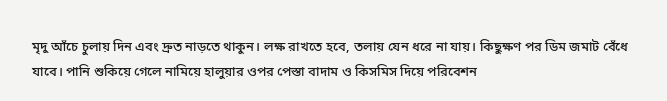মৃদু আঁচে চুলায় দিন এবং দ্রুত নাড়তে থাকুন। লক্ষ রাখতে হবে, তলায় যেন ধরে না যায়। কিছুক্ষণ পর ডিম জমাট বেঁধে যাবে। পানি শুকিয়ে গেলে নামিয়ে হালুয়ার ওপর পেস্তা বাদাম ও কিসমিস দিয়ে পরিবেশন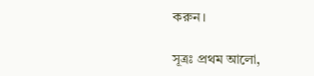করুন।

সূত্রঃ প্রথম আলো,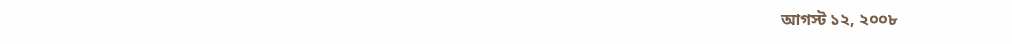আগস্ট ১২, ২০০৮